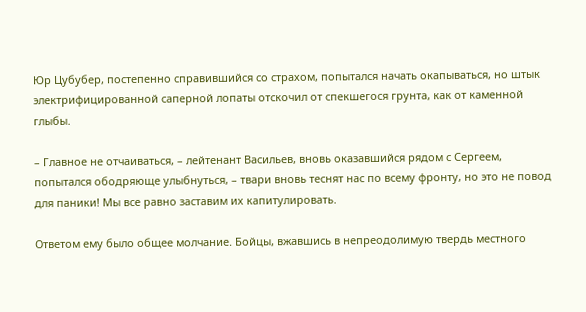Юр Цубубер, постепенно справившийся со страхом, попытался начать окапываться, но штык электрифицированной саперной лопаты отскочил от спекшегося грунта, как от каменной глыбы.

– Главное не отчаиваться, – лейтенант Васильев, вновь оказавшийся рядом с Сергеем, попытался ободряюще улыбнуться, – твари вновь теснят нас по всему фронту, но это не повод для паники! Мы все равно заставим их капитулировать.

Ответом ему было общее молчание. Бойцы, вжавшись в непреодолимую твердь местного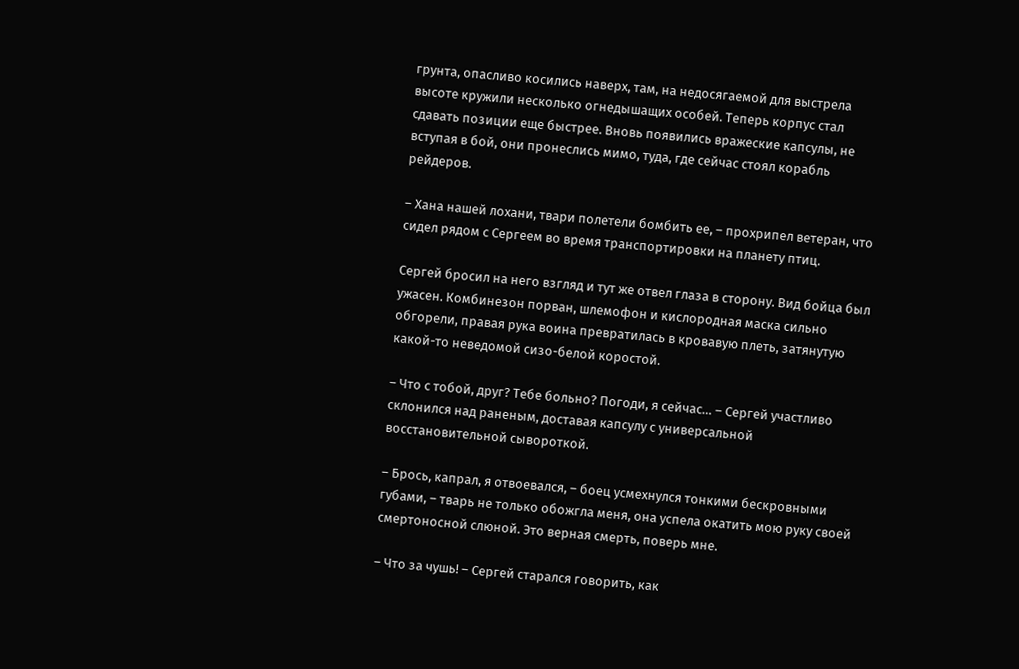грунта, опасливо косились наверх, там, на недосягаемой для выстрела высоте кружили несколько огнедышащих особей. Теперь корпус стал сдавать позиции еще быстрее. Вновь появились вражеские капсулы, не вступая в бой, они пронеслись мимо, туда, где сейчас стоял корабль рейдеров.

– Хана нашей лохани, твари полетели бомбить ее, – прохрипел ветеран, что сидел рядом с Сергеем во время транспортировки на планету птиц.

Сергей бросил на него взгляд и тут же отвел глаза в сторону. Вид бойца был ужасен. Комбинезон порван, шлемофон и кислородная маска сильно обгорели, правая рука воина превратилась в кровавую плеть, затянутую какой-то неведомой сизо-белой коростой.

– Что с тобой, друг? Тебе больно? Погоди, я сейчас… – Сергей участливо склонился над раненым, доставая капсулу с универсальной восстановительной сывороткой.

– Брось, капрал, я отвоевался, – боец усмехнулся тонкими бескровными губами, – тварь не только обожгла меня, она успела окатить мою руку своей смертоносной слюной. Это верная смерть, поверь мне.

– Что за чушь! – Сергей старался говорить, как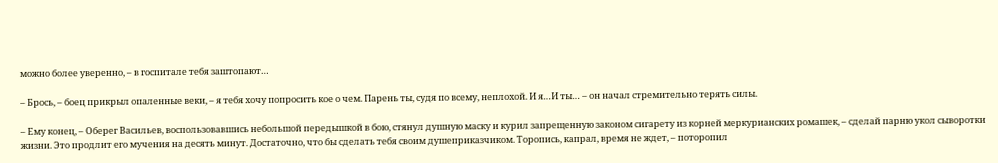можно более уверенно, – в госпитале тебя заштопают…

– Брось, – боец прикрыл опаленные веки, – я тебя хочу попросить кое о чем. Парень ты, судя по всему, неплохой. И я…И ты… – он начал стремительно терять силы.

– Ему конец, – Оберег Васильев, воспользовавшись небольшой передышкой в бою, стянул душную маску и курил запрещенную законом сигарету из корней меркурианских ромашек, – сделай парню укол сыворотки жизни. Это продлит его мучения на десять минут. Достаточно, что бы сделать тебя своим душеприказчиком. Торопись, капрал, время не ждет, – поторопил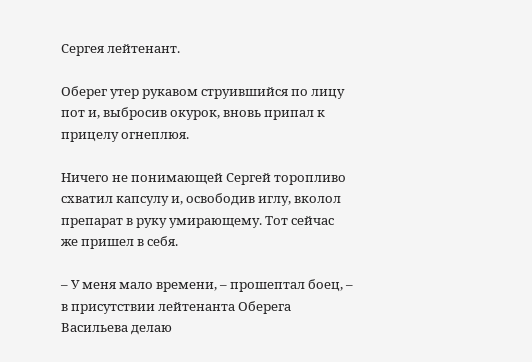Сергея лейтенант.

Оберег утер рукавом струившийся по лицу пот и, выбросив окурок, вновь припал к прицелу огнеплюя.

Ничего не понимающей Сергей торопливо схватил капсулу и, освободив иглу, вколол препарат в руку умирающему. Тот сейчас же пришел в себя.

– У меня мало времени, – прошептал боец, – в присутствии лейтенанта Оберега Васильева делаю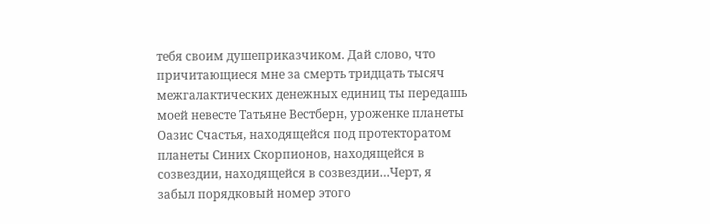тебя своим душеприказчиком. Дай слово, что причитающиеся мне за смерть тридцать тысяч межгалактических денежных единиц ты передашь моей невесте Татьяне Вестберн, уроженке планеты Оазис Счастья, находящейся под протекторатом планеты Синих Скорпионов, находящейся в созвездии, находящейся в созвездии…Черт, я забыл порядковый номер этого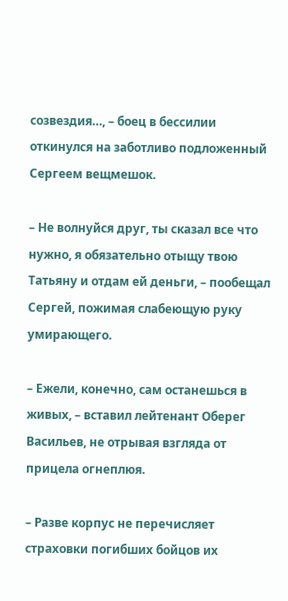созвездия…, – боец в бессилии откинулся на заботливо подложенный Сергеем вещмешок.

– Не волнуйся друг, ты сказал все что нужно, я обязательно отыщу твою Татьяну и отдам ей деньги, – пообещал Сергей, пожимая слабеющую руку умирающего.

– Ежели, конечно, сам останешься в живых, – вставил лейтенант Оберег Васильев, не отрывая взгляда от прицела огнеплюя.

– Разве корпус не перечисляет страховки погибших бойцов их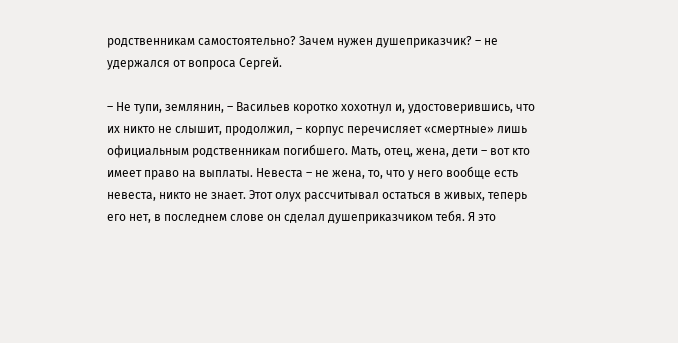родственникам самостоятельно? Зачем нужен душеприказчик? – не удержался от вопроса Сергей.

– Не тупи, землянин, – Васильев коротко хохотнул и, удостоверившись, что их никто не слышит, продолжил, – корпус перечисляет «смертные» лишь официальным родственникам погибшего. Мать, отец, жена, дети – вот кто имеет право на выплаты. Невеста – не жена, то, что у него вообще есть невеста, никто не знает. Этот олух рассчитывал остаться в живых, теперь его нет, в последнем слове он сделал душеприказчиком тебя. Я это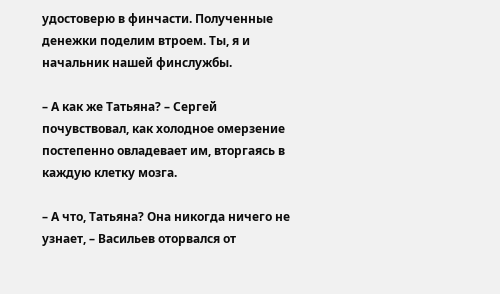удостоверю в финчасти. Полученные денежки поделим втроем. Ты, я и начальник нашей финслужбы.

– А как же Татьяна? – Сергей почувствовал, как холодное омерзение постепенно овладевает им, вторгаясь в каждую клетку мозга.

– А что, Татьяна? Она никогда ничего не узнает, – Васильев оторвался от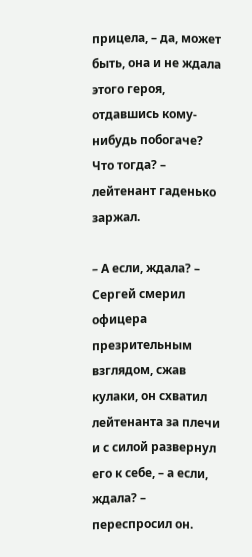прицела, – да, может быть, она и не ждала этого героя, отдавшись кому-нибудь побогаче? Что тогда? – лейтенант гаденько заржал.

– А если, ждала? – Сергей смерил офицера презрительным взглядом, сжав кулаки, он схватил лейтенанта за плечи и с силой развернул его к себе, – а если, ждала? – переспросил он.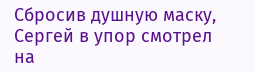Сбросив душную маску, Сергей в упор смотрел на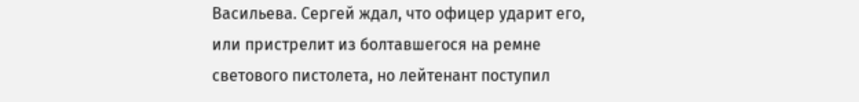Васильева. Сергей ждал, что офицер ударит его, или пристрелит из болтавшегося на ремне светового пистолета, но лейтенант поступил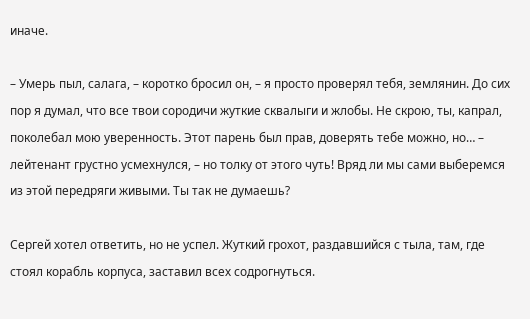иначе.

– Умерь пыл, салага, – коротко бросил он, – я просто проверял тебя, землянин. До сих пор я думал, что все твои сородичи жуткие сквалыги и жлобы. Не скрою, ты, капрал, поколебал мою уверенность. Этот парень был прав, доверять тебе можно, но… – лейтенант грустно усмехнулся, – но толку от этого чуть! Вряд ли мы сами выберемся из этой передряги живыми. Ты так не думаешь?

Сергей хотел ответить, но не успел. Жуткий грохот, раздавшийся с тыла, там, где стоял корабль корпуса, заставил всех содрогнуться.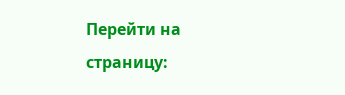Перейти на страницу: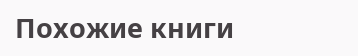Похожие книги